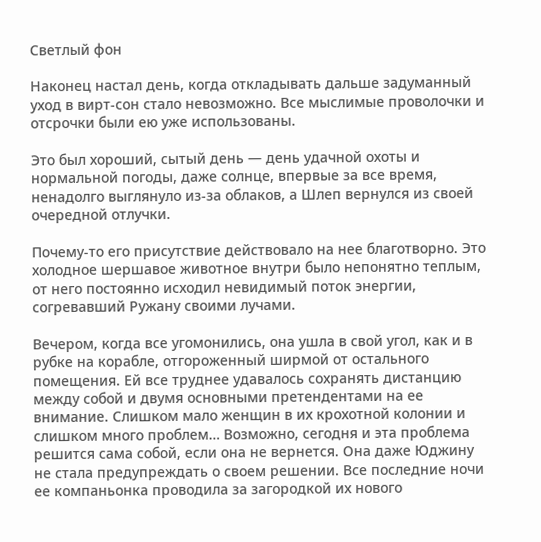Светлый фон

Наконец настал день, когда откладывать дальше задуманный уход в вирт-сон стало невозможно. Все мыслимые проволочки и отсрочки были ею уже использованы.

Это был хороший, сытый день — день удачной охоты и нормальной погоды, даже солнце, впервые за все время, ненадолго выглянуло из-за облаков, а Шлеп вернулся из своей очередной отлучки.

Почему-то его присутствие действовало на нее благотворно. Это холодное шершавое животное внутри было непонятно теплым, от него постоянно исходил невидимый поток энергии, согревавший Ружану своими лучами.

Вечером, когда все угомонились, она ушла в свой угол, как и в рубке на корабле, отгороженный ширмой от остального помещения. Ей все труднее удавалось сохранять дистанцию между собой и двумя основными претендентами на ее внимание. Слишком мало женщин в их крохотной колонии и слишком много проблем… Возможно, сегодня и эта проблема решится сама собой, если она не вернется. Она даже Юджину не стала предупреждать о своем решении. Все последние ночи ее компаньонка проводила за загородкой их нового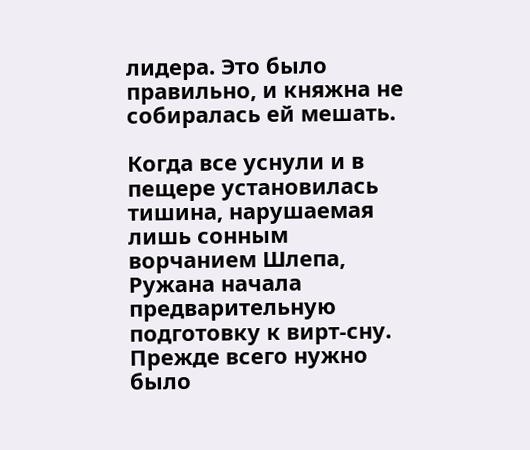лидера. Это было правильно, и княжна не собиралась ей мешать.

Когда все уснули и в пещере установилась тишина, нарушаемая лишь сонным ворчанием Шлепа, Ружана начала предварительную подготовку к вирт-сну. Прежде всего нужно было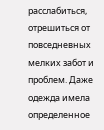расслабиться, отрешиться от повседневных мелких забот и проблем. Даже одежда имела определенное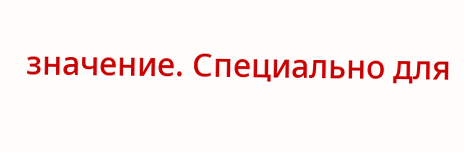значение. Специально для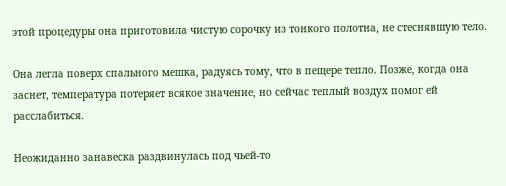этой процедуры она приготовила чистую сорочку из тонкого полотна, не стеснявшую тело.

Она легла поверх спального мешка, радуясь тому, что в пещере тепло. Позже, когда она заснет, температура потеряет всякое значение, но сейчас теплый воздух помог ей расслабиться.

Неожиданно занавеска раздвинулась под чьей-то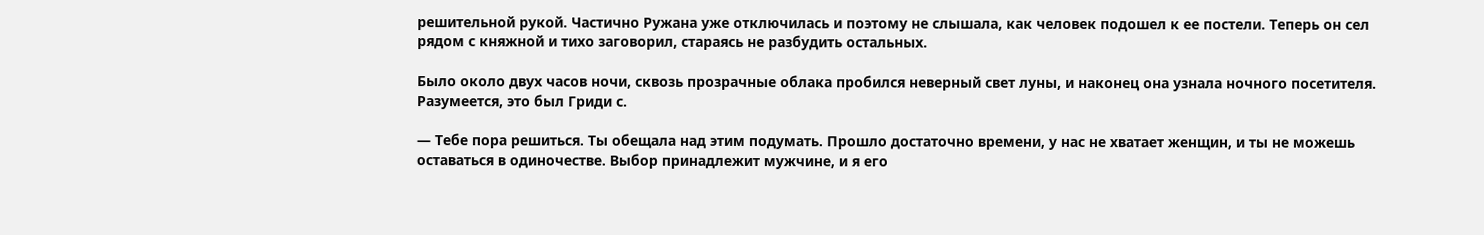решительной рукой. Частично Ружана уже отключилась и поэтому не слышала, как человек подошел к ее постели. Теперь он сел рядом с княжной и тихо заговорил, стараясь не разбудить остальных.

Было около двух часов ночи, сквозь прозрачные облака пробился неверный свет луны, и наконец она узнала ночного посетителя. Разумеется, это был Гриди с.

— Тебе пора решиться. Ты обещала над этим подумать. Прошло достаточно времени, у нас не хватает женщин, и ты не можешь оставаться в одиночестве. Выбор принадлежит мужчине, и я его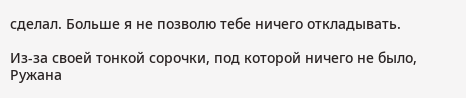сделал. Больше я не позволю тебе ничего откладывать.

Из-за своей тонкой сорочки, под которой ничего не было, Ружана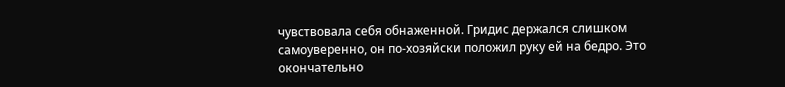чувствовала себя обнаженной. Гридис держался слишком самоуверенно, он по-хозяйски положил руку ей на бедро. Это окончательно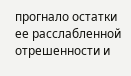прогнало остатки ее расслабленной отрешенности и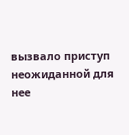вызвало приступ неожиданной для нее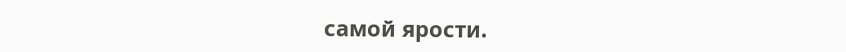самой ярости.